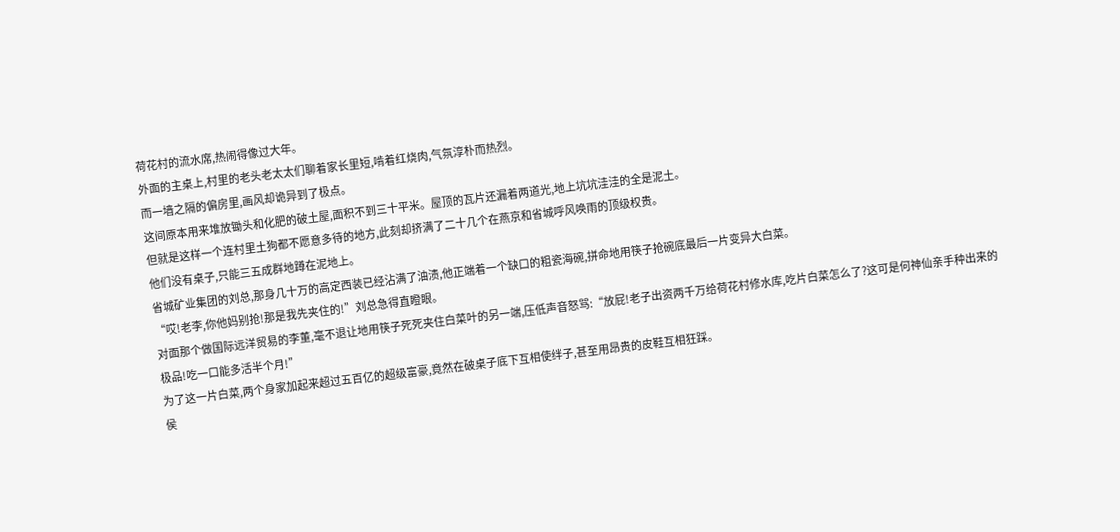荷花村的流水席,热闹得像过大年。
外面的主桌上,村里的老头老太太们聊着家长里短,啃着红烧肉,气氛淳朴而热烈。
而一墙之隔的偏房里,画风却诡异到了极点。
这间原本用来堆放锄头和化肥的破土屋,面积不到三十平米。屋顶的瓦片还漏着两道光,地上坑坑洼洼的全是泥土。
但就是这样一个连村里土狗都不愿意多待的地方,此刻却挤满了二十几个在燕京和省城呼风唤雨的顶级权贵。
他们没有桌子,只能三五成群地蹲在泥地上。
省城矿业集团的刘总,那身几十万的高定西装已经沾满了油渍,他正端着一个缺口的粗瓷海碗,拼命地用筷子抢碗底最后一片变异大白菜。
“哎!老李,你他妈别抢!那是我先夹住的!”刘总急得直瞪眼。
对面那个做国际远洋贸易的李董,毫不退让地用筷子死死夹住白菜叶的另一端,压低声音怒骂:“放屁!老子出资两千万给荷花村修水库,吃片白菜怎么了?这可是何神仙亲手种出来的极品!吃一口能多活半个月!”
为了这一片白菜,两个身家加起来超过五百亿的超级富豪,竟然在破桌子底下互相使绊子,甚至用昂贵的皮鞋互相狂踩。
侯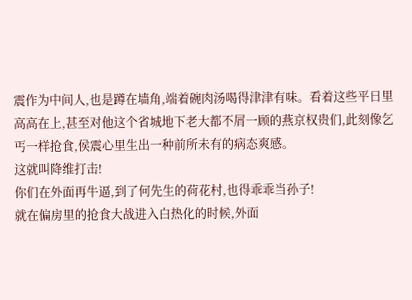震作为中间人,也是蹲在墙角,端着碗肉汤喝得津津有味。看着这些平日里高高在上,甚至对他这个省城地下老大都不屑一顾的燕京权贵们,此刻像乞丐一样抢食,侯震心里生出一种前所未有的病态爽感。
这就叫降维打击!
你们在外面再牛逼,到了何先生的荷花村,也得乖乖当孙子!
就在偏房里的抢食大战进入白热化的时候,外面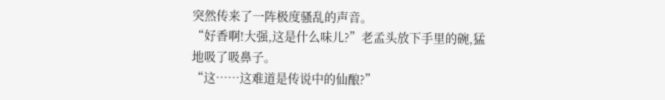突然传来了一阵极度骚乱的声音。
“好香啊!大强,这是什么味儿?”老孟头放下手里的碗,猛地吸了吸鼻子。
“这……这难道是传说中的仙酿?”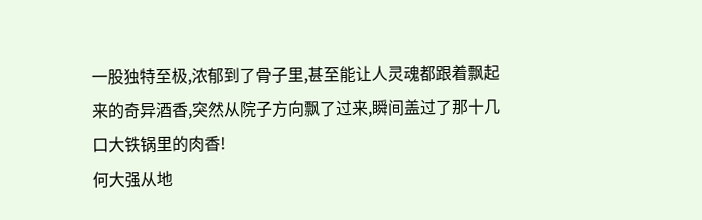一股独特至极,浓郁到了骨子里,甚至能让人灵魂都跟着飘起来的奇异酒香,突然从院子方向飘了过来,瞬间盖过了那十几口大铁锅里的肉香!
何大强从地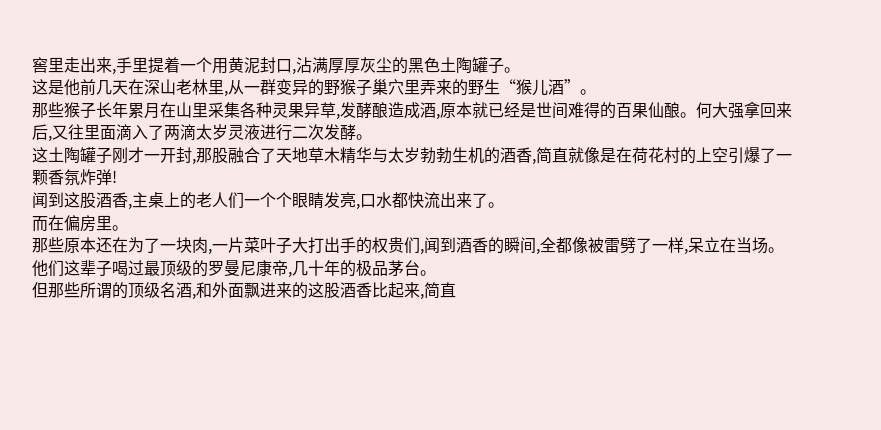窖里走出来,手里提着一个用黄泥封口,沾满厚厚灰尘的黑色土陶罐子。
这是他前几天在深山老林里,从一群变异的野猴子巢穴里弄来的野生“猴儿酒”。
那些猴子长年累月在山里采集各种灵果异草,发酵酿造成酒,原本就已经是世间难得的百果仙酿。何大强拿回来后,又往里面滴入了两滴太岁灵液进行二次发酵。
这土陶罐子刚才一开封,那股融合了天地草木精华与太岁勃勃生机的酒香,简直就像是在荷花村的上空引爆了一颗香氛炸弹!
闻到这股酒香,主桌上的老人们一个个眼睛发亮,口水都快流出来了。
而在偏房里。
那些原本还在为了一块肉,一片菜叶子大打出手的权贵们,闻到酒香的瞬间,全都像被雷劈了一样,呆立在当场。
他们这辈子喝过最顶级的罗曼尼康帝,几十年的极品茅台。
但那些所谓的顶级名酒,和外面飘进来的这股酒香比起来,简直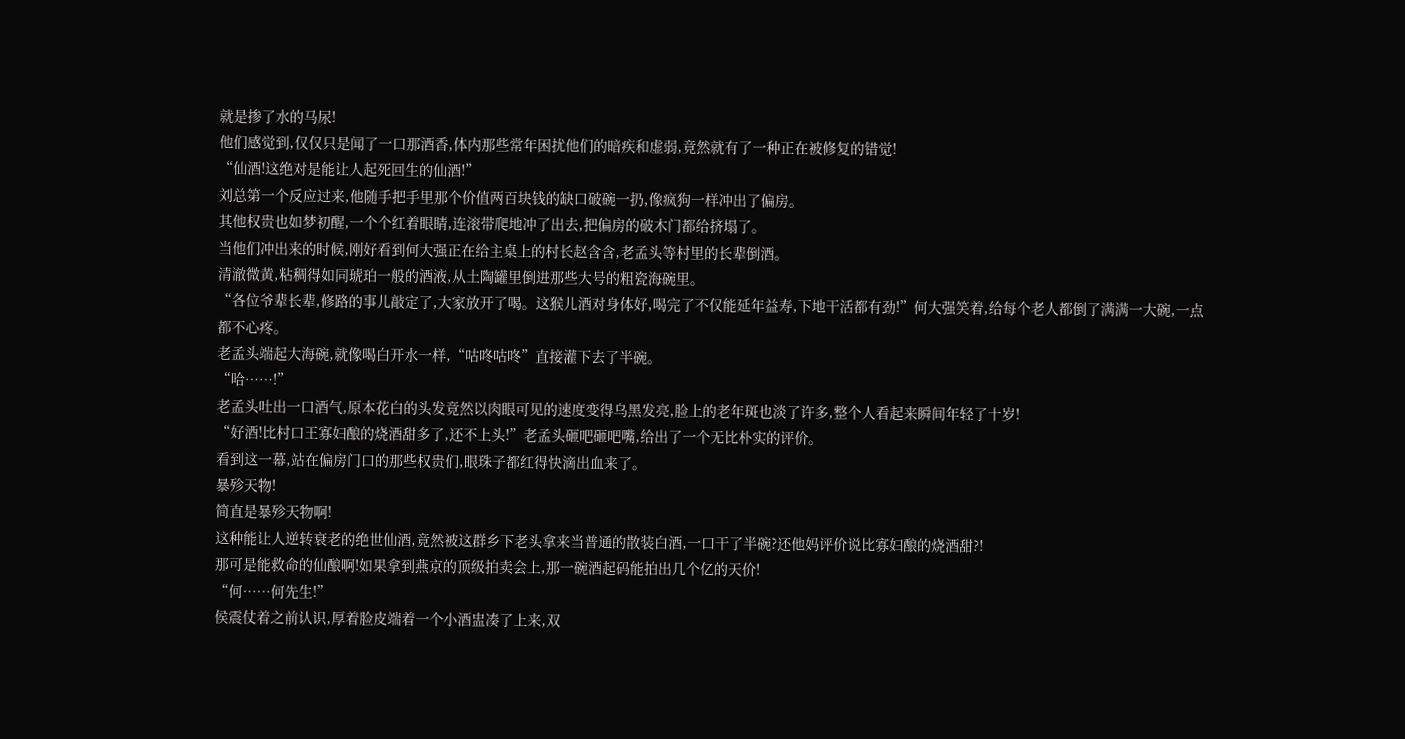就是掺了水的马尿!
他们感觉到,仅仅只是闻了一口那酒香,体内那些常年困扰他们的暗疾和虚弱,竟然就有了一种正在被修复的错觉!
“仙酒!这绝对是能让人起死回生的仙酒!”
刘总第一个反应过来,他随手把手里那个价值两百块钱的缺口破碗一扔,像疯狗一样冲出了偏房。
其他权贵也如梦初醒,一个个红着眼睛,连滚带爬地冲了出去,把偏房的破木门都给挤塌了。
当他们冲出来的时候,刚好看到何大强正在给主桌上的村长赵含含,老孟头等村里的长辈倒酒。
清澈微黄,粘稠得如同琥珀一般的酒液,从土陶罐里倒进那些大号的粗瓷海碗里。
“各位爷辈长辈,修路的事儿敲定了,大家放开了喝。这猴儿酒对身体好,喝完了不仅能延年益寿,下地干活都有劲!”何大强笑着,给每个老人都倒了满满一大碗,一点都不心疼。
老孟头端起大海碗,就像喝白开水一样,“咕咚咕咚”直接灌下去了半碗。
“哈……!”
老孟头吐出一口酒气,原本花白的头发竟然以肉眼可见的速度变得乌黑发亮,脸上的老年斑也淡了许多,整个人看起来瞬间年轻了十岁!
“好酒!比村口王寡妇酿的烧酒甜多了,还不上头!”老孟头砸吧砸吧嘴,给出了一个无比朴实的评价。
看到这一幕,站在偏房门口的那些权贵们,眼珠子都红得快滴出血来了。
暴殄天物!
简直是暴殄天物啊!
这种能让人逆转衰老的绝世仙酒,竟然被这群乡下老头拿来当普通的散装白酒,一口干了半碗?还他妈评价说比寡妇酿的烧酒甜?!
那可是能救命的仙酿啊!如果拿到燕京的顶级拍卖会上,那一碗酒起码能拍出几个亿的天价!
“何……何先生!”
侯震仗着之前认识,厚着脸皮端着一个小酒盅凑了上来,双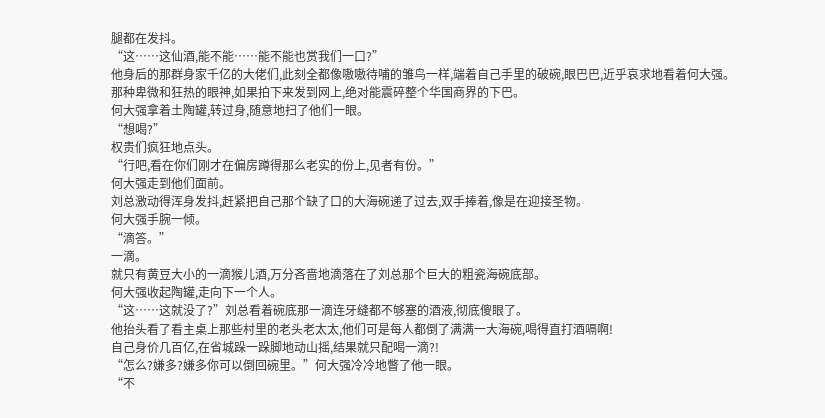腿都在发抖。
“这……这仙酒,能不能……能不能也赏我们一口?”
他身后的那群身家千亿的大佬们,此刻全都像嗷嗷待哺的雏鸟一样,端着自己手里的破碗,眼巴巴,近乎哀求地看着何大强。
那种卑微和狂热的眼神,如果拍下来发到网上,绝对能震碎整个华国商界的下巴。
何大强拿着土陶罐,转过身,随意地扫了他们一眼。
“想喝?”
权贵们疯狂地点头。
“行吧,看在你们刚才在偏房蹲得那么老实的份上,见者有份。”
何大强走到他们面前。
刘总激动得浑身发抖,赶紧把自己那个缺了口的大海碗递了过去,双手捧着,像是在迎接圣物。
何大强手腕一倾。
“滴答。”
一滴。
就只有黄豆大小的一滴猴儿酒,万分吝啬地滴落在了刘总那个巨大的粗瓷海碗底部。
何大强收起陶罐,走向下一个人。
“这……这就没了?”刘总看着碗底那一滴连牙缝都不够塞的酒液,彻底傻眼了。
他抬头看了看主桌上那些村里的老头老太太,他们可是每人都倒了满满一大海碗,喝得直打酒嗝啊!
自己身价几百亿,在省城跺一跺脚地动山摇,结果就只配喝一滴?!
“怎么?嫌多?嫌多你可以倒回碗里。”何大强冷冷地瞥了他一眼。
“不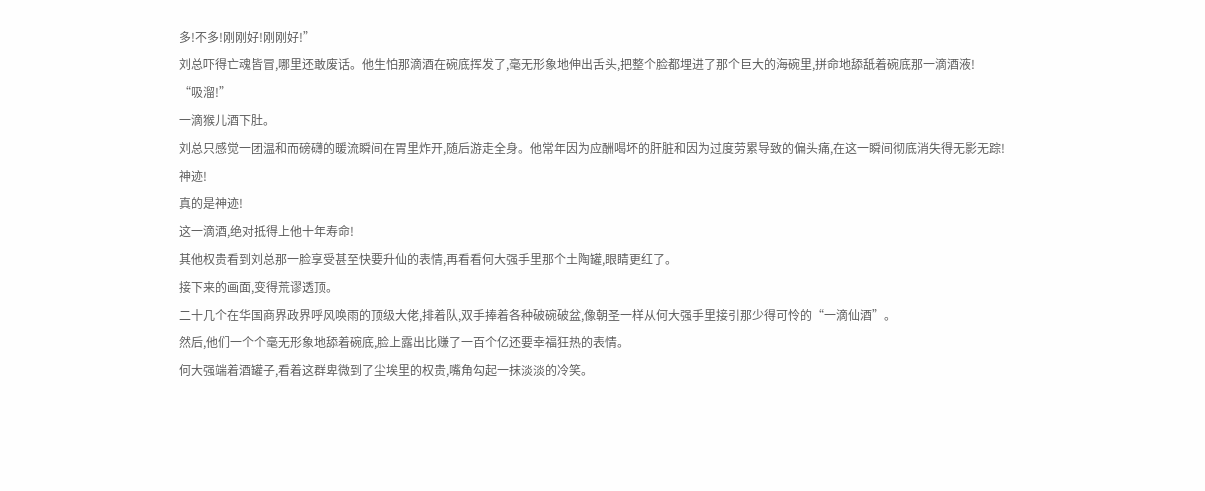多!不多!刚刚好!刚刚好!”
刘总吓得亡魂皆冒,哪里还敢废话。他生怕那滴酒在碗底挥发了,毫无形象地伸出舌头,把整个脸都埋进了那个巨大的海碗里,拼命地舔舐着碗底那一滴酒液!
“吸溜!”
一滴猴儿酒下肚。
刘总只感觉一团温和而磅礴的暖流瞬间在胃里炸开,随后游走全身。他常年因为应酬喝坏的肝脏和因为过度劳累导致的偏头痛,在这一瞬间彻底消失得无影无踪!
神迹!
真的是神迹!
这一滴酒,绝对抵得上他十年寿命!
其他权贵看到刘总那一脸享受甚至快要升仙的表情,再看看何大强手里那个土陶罐,眼睛更红了。
接下来的画面,变得荒谬透顶。
二十几个在华国商界政界呼风唤雨的顶级大佬,排着队,双手捧着各种破碗破盆,像朝圣一样从何大强手里接引那少得可怜的“一滴仙酒”。
然后,他们一个个毫无形象地舔着碗底,脸上露出比赚了一百个亿还要幸福狂热的表情。
何大强端着酒罐子,看着这群卑微到了尘埃里的权贵,嘴角勾起一抹淡淡的冷笑。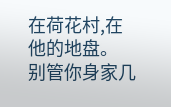在荷花村,在他的地盘。
别管你身家几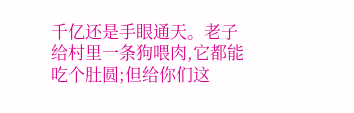千亿还是手眼通天。老子给村里一条狗喂肉,它都能吃个肚圆;但给你们这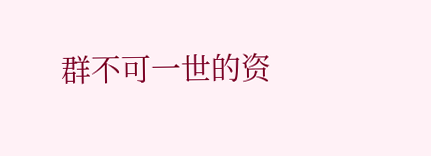群不可一世的资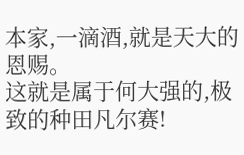本家,一滴酒,就是天大的恩赐。
这就是属于何大强的,极致的种田凡尔赛!